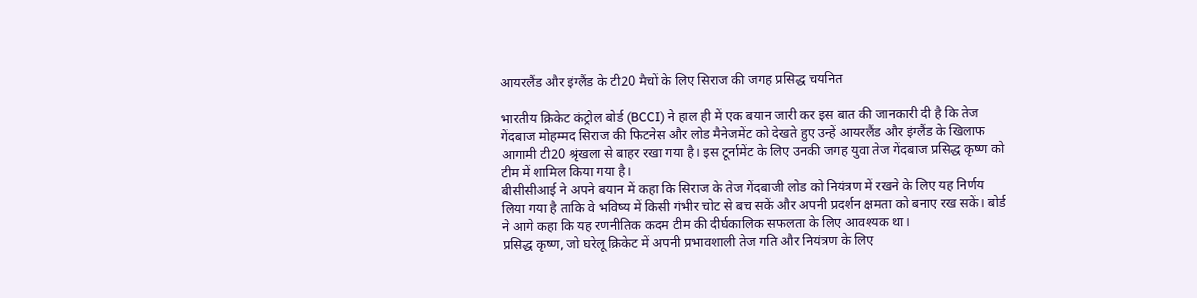आयरलैंड और इंग्लैंड के टी20 मैचों के लिए सिराज की जगह प्रसिद्ध चयनित

भारतीय क्रिकेट कंट्रोल बोर्ड (BCCI) ने हाल ही में एक बयान जारी कर इस बात की जानकारी दी है कि तेज गेंदबाज मोहम्मद सिराज की फिटनेस और लोड मैनेजमेंट को देखते हुए उन्हें आयरलैंड और इंग्लैंड के खिलाफ आगामी टी20 श्रृंखला से बाहर रखा गया है। इस टूर्नामेंट के लिए उनकी जगह युवा तेज गेंदबाज प्रसिद्ध कृष्ण को टीम में शामिल किया गया है।
बीसीसीआई ने अपने बयान में कहा कि सिराज के तेज गेंदबाजी लोड को नियंत्रण में रखने के लिए यह निर्णय लिया गया है ताकि वे भविष्य में किसी गंभीर चोट से बच सकें और अपनी प्रदर्शन क्षमता को बनाए रख सकें। बोर्ड ने आगे कहा कि यह रणनीतिक कदम टीम की दीर्घकालिक सफलता के लिए आवश्यक था।
प्रसिद्ध कृष्ण, जो घरेलू क्रिकेट में अपनी प्रभावशाली तेज गति और नियंत्रण के लिए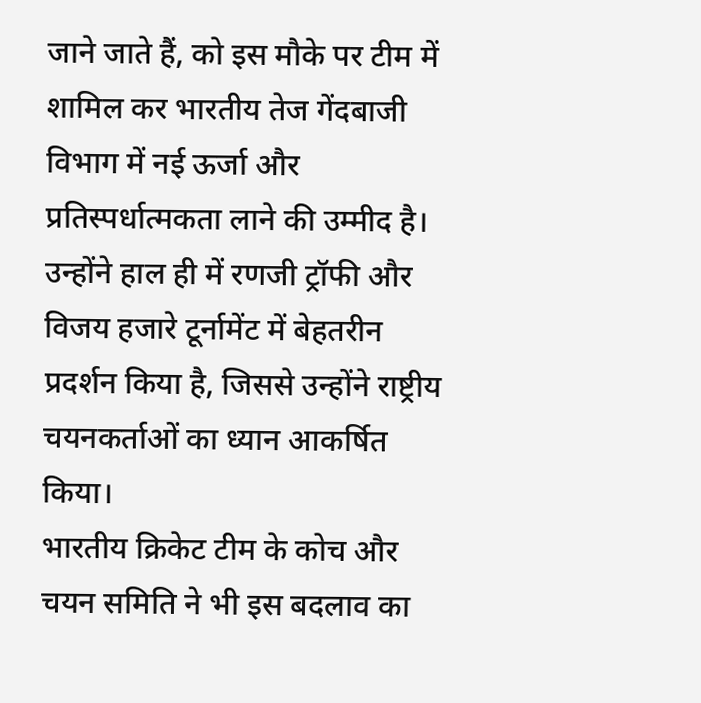जाने जाते हैं, को इस मौके पर टीम में शामिल कर भारतीय तेज गेंदबाजी विभाग में नई ऊर्जा और प्रतिस्पर्धात्मकता लाने की उम्मीद है। उन्होंने हाल ही में रणजी ट्रॉफी और विजय हजारे टूर्नामेंट में बेहतरीन प्रदर्शन किया है, जिससे उन्होंने राष्ट्रीय चयनकर्ताओं का ध्यान आकर्षित किया।
भारतीय क्रिकेट टीम के कोच और चयन समिति ने भी इस बदलाव का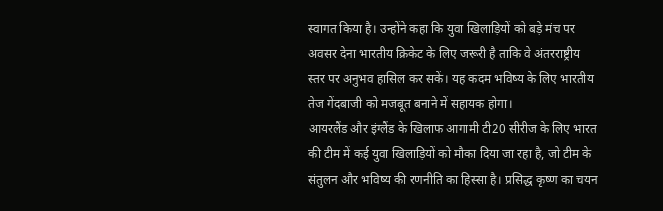स्वागत किया है। उन्होंने कहा कि युवा खिलाड़ियों को बड़े मंच पर अवसर देना भारतीय क्रिकेट के लिए जरूरी है ताकि वे अंतरराष्ट्रीय स्तर पर अनुभव हासिल कर सकें। यह कदम भविष्य के लिए भारतीय तेज गेंदबाजी को मजबूत बनाने में सहायक होगा।
आयरलैंड और इंग्लैंड के खिलाफ आगामी टी20 सीरीज के लिए भारत की टीम में कई युवा खिलाड़ियों को मौका दिया जा रहा है, जो टीम के संतुलन और भविष्य की रणनीति का हिस्सा है। प्रसिद्ध कृष्ण का चयन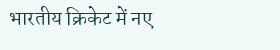भारतीय क्रिकेट में नए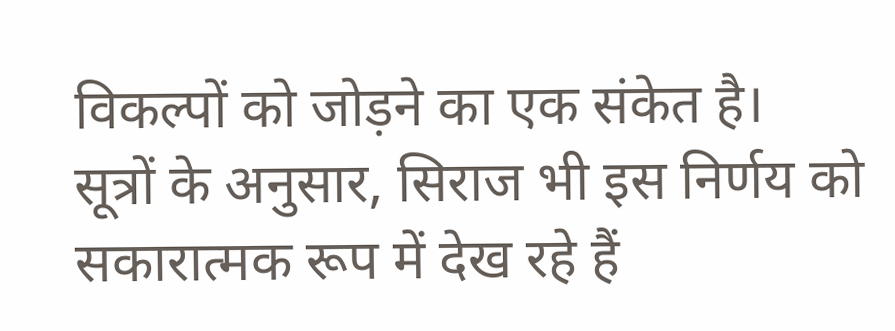विकल्पों को जोड़ने का एक संकेत है।
सूत्रों के अनुसार, सिराज भी इस निर्णय को सकारात्मक रूप में देख रहे हैं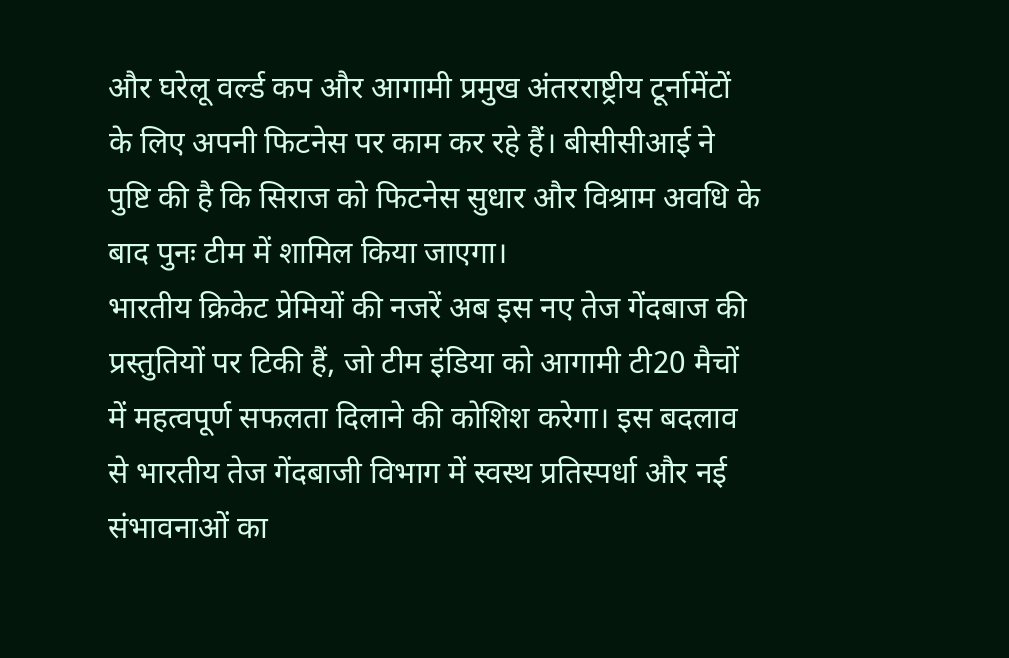और घरेलू वर्ल्ड कप और आगामी प्रमुख अंतरराष्ट्रीय टूर्नामेंटों के लिए अपनी फिटनेस पर काम कर रहे हैं। बीसीसीआई ने पुष्टि की है कि सिराज को फिटनेस सुधार और विश्राम अवधि के बाद पुनः टीम में शामिल किया जाएगा।
भारतीय क्रिकेट प्रेमियों की नजरें अब इस नए तेज गेंदबाज की प्रस्तुतियों पर टिकी हैं, जो टीम इंडिया को आगामी टी20 मैचों में महत्वपूर्ण सफलता दिलाने की कोशिश करेगा। इस बदलाव से भारतीय तेज गेंदबाजी विभाग में स्वस्थ प्रतिस्पर्धा और नई संभावनाओं का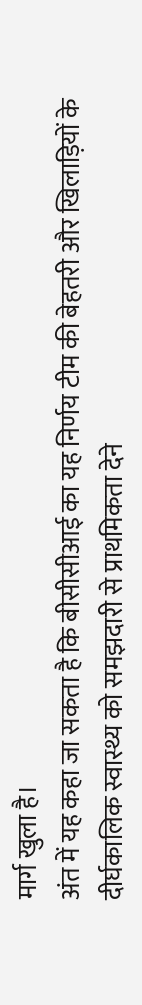मार्ग खुला है।
अंत में यह कहा जा सकता है कि बीसीसीआई का यह निर्णय टीम की बेहतरी और खिलाड़ियों के दीर्घकालिक स्वास्थ्य को समझदारी से प्राथमिकता देने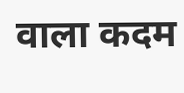वाला कदम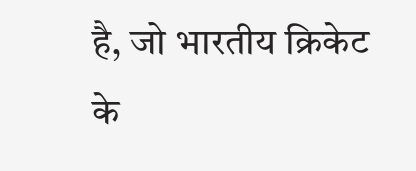है, जो भारतीय क्रिकेट के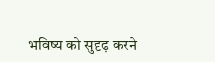भविष्य को सुदृढ़ करने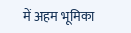में अहम भूमिका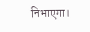निभाएगा।